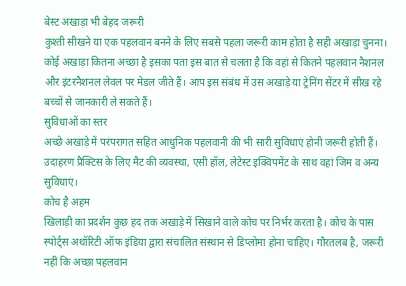बेस्ट अखाड़ा भी बेहद जरूरी
कुश्ती सीखने या एक पहलवान बनने के लिए सबसे पहला जरूरी काम होता है सही अखाड़ा चुनना। कोई अखाड़ा कितना अच्छा है इसका पता इस बात से चलता है कि वहां से कितने पहलवान नैशनल और इंटरनैशनल लेवल पर मेडल जीते हैं। आप इस संबंध में उस अखाड़े या ट्रेनिंग सेंटर में सीख रहे बच्चों से जानकारी ले सकते हैं।
सुविधाओं का स्तर
अच्छे अखाड़े में परंपरागत सहित आधुनिक पहलवानी की भी सारी सुविधाएं होनी जरूरी होती हैं। उदाहरण प्रैक्टिस के लिए मैट की व्यवस्था, एसी हॉल, लेटेस्ट इक्विपमेंट के साथ वहां जिम व अन्य सुविधाएं।
कोच है अहम
खिलाड़ी का प्रदर्शन कुछ हद तक अखाड़े में सिखाने वाले कोच पर निर्भर करता है। कोच के पास स्पोर्ट्स अथॉरिटी ऑफ इंडिया द्वारा संचालित संस्थान से डिप्लोमा होना चाहिए। गौरतलब है, जरूरी नहीं कि अच्छा पहलवान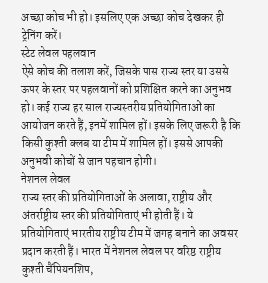अच्छा कोच भी हो। इसलिए एक अच्छा कोच देखकर ही ट्रेनिंग करें।
स्टेट लेवल पहलवान
ऐसे कोच की तलाश करें, जिसके पास राज्य स्तर या उससे ऊपर के स्तर पर पहलवानों को प्रशिक्षित करने का अनुभव हो। कई राज्य हर साल राज्यस्तरीय प्रतियोगिताओं का आयोजन करते हैं, इनमें शामिल हों। इसके लिए जरूरी है कि किसी कुश्ती क्लब या टीम में शामिल हों। इससे आपकी अनुभवी कोचों से जान पहचान होगी।
नेशनल लेवल
राज्य स्तर की प्रतियोगिताओं के अलावा, राष्ट्रीय और अंतर्राष्ट्रीय स्तर की प्रतियोगिताएं भी होती हैं। ये प्रतियोगिताएं भारतीय राष्ट्रीय टीम में जगह बनाने का अवसर प्रदान करती हैं। भारत में नेशनल लेवल पर वरिष्ठ राष्ट्रीय कुश्ती चैंपियनशिप,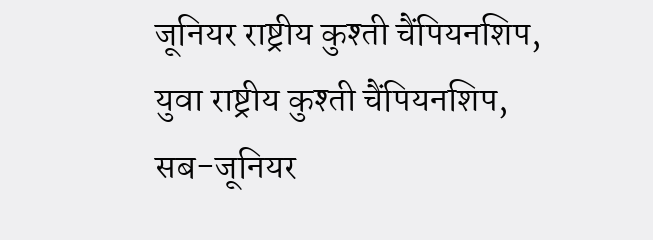जूनियर राष्ट्रीय कुश्ती चैंपियनशिप, युवा राष्ट्रीय कुश्ती चैंपियनशिप, सब-जूनियर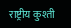राष्ट्रीय कुश्ती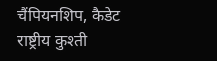चैंपियनशिप, कैडेट राष्ट्रीय कुश्ती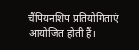चैंपियनशिप प्रतियोगिताएं आयोजित होती हैं।